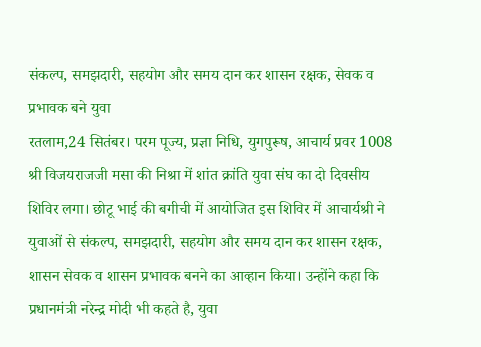संकल्प, समझदारी, सहयोग और समय दान कर शासन रक्षक, सेवक व प्रभावक बने युवा
रतलाम,24 सितंबर। परम पूज्य, प्रज्ञा निधि, युगपुरूष, आचार्य प्रवर 1008 श्री विजयराजजी मसा की निश्रा में शांत क्रांति युवा संघ का दो दिवसीय शिविर लगा। छोटू भाई की बगीची में आयोजित इस शिविर में आचार्यश्री ने युवाओं से संकल्प, समझदारी, सहयोग और समय दान कर शासन रक्षक, शासन सेवक व शासन प्रभावक बनने का आव्हान किया। उन्होंने कहा कि प्रधानमंत्री नरेन्द्र मोदी भी कहते है, युवा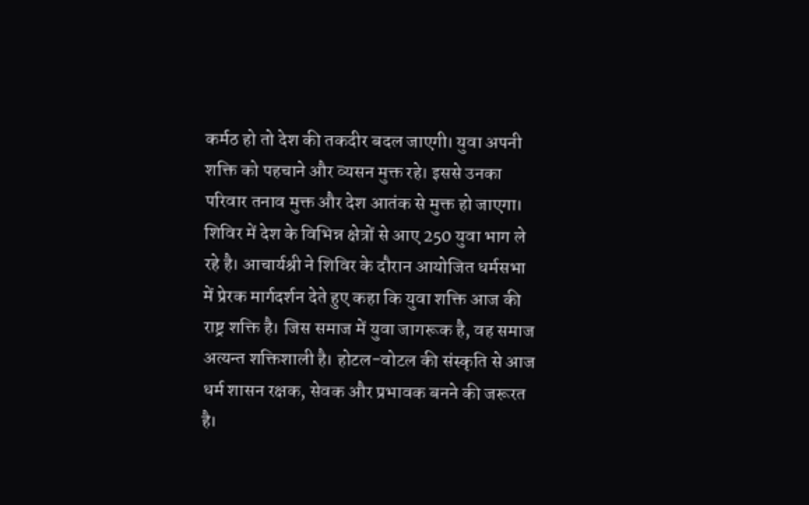कर्मठ हो तो देश की तकदीर बदल जाएगी। युवा अपनी शक्ति को पहचाने और व्यसन मुक्त रहे। इससे उनका परिवार तनाव मुक्त और देश आतंक से मुक्त हो जाएगा।
शिविर में देश के विभिन्न क्षेत्रों से आए 250 युवा भाग ले रहे है। आचार्यश्री ने शिविर के दौरान आयोजित धर्मसभा में प्रेरक मार्गदर्शन देते हुए कहा कि युवा शक्ति आज की राष्ट्र शक्ति है। जिस समाज में युवा जागरूक है, वह समाज अत्यन्त शक्तिशाली है। होटल-वोटल की संस्कृति से आज धर्म शासन रक्षक, सेवक और प्रभावक बनने की जरूरत है।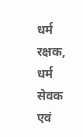धर्म रक्षक, धर्म सेवक एवं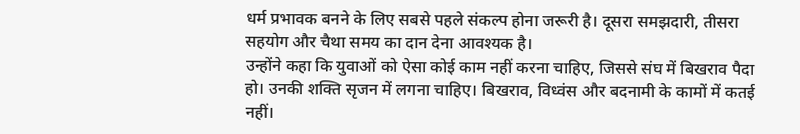धर्म प्रभावक बनने के लिए सबसे पहले संकल्प होना जरूरी है। दूसरा समझदारी, तीसरा सहयोग और चैथा समय का दान देना आवश्यक है।
उन्होंने कहा कि युवाओं को ऐसा कोई काम नहीं करना चाहिए, जिससे संघ में बिखराव पैदा हो। उनकी शक्ति सृजन में लगना चाहिए। बिखराव, विध्वंस और बदनामी के कामों में कतई नहीं।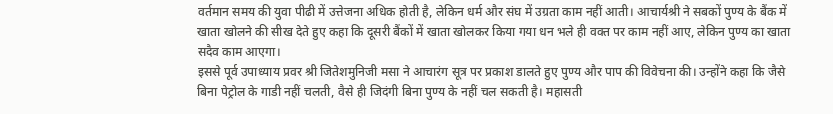वर्तमान समय की युवा पीढी में उत्तेजना अधिक होती है, लेकिन धर्म और संघ में उग्रता काम नहीं आती। आचार्यश्री ने सबकों पुण्य के बैंक में खाता खोलने की सीख देते हुए कहा कि दूसरी बैंकों में खाता खोलकर किया गया धन भले ही वक्त पर काम नहीं आए, लेकिन पुण्य का खाता सदैव काम आएगा।
इससे पूर्व उपाध्याय प्रवर श्री जितेशमुनिजी मसा ने आचारंग सूत्र पर प्रकाश डालते हुए पुण्य और पाप की विवेचना की। उन्होंने कहा कि जैसे बिना पेट्रोल के गाडी नहीं चलती, वैसे ही जिदंगी बिना पुण्य के नहीं चल सकती है। महासती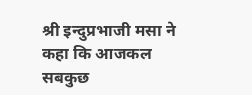श्री इन्दुप्रभाजी मसा ने कहा कि आजकल सबकुछ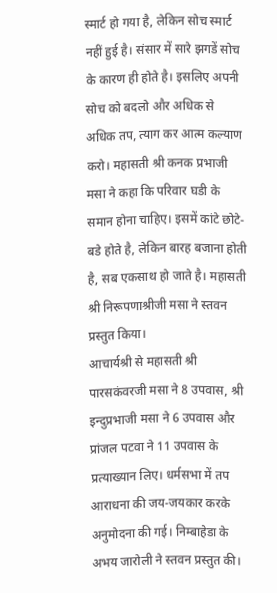स्मार्ट हो गया है, लेकिन सोच स्मार्ट नहीं हुई है। संसार में सारे झगडें सोच के कारण ही होते है। इसलिए अपनी सोच को बदलो और अधिक से अधिक तप, त्याग कर आत्म कल्याण करो। महासती श्री कनक प्रभाजी मसा ने कहा कि परिवार घडी के समान होना चाहिए। इसमें कांटे छोटे-बडे होते है, लेकिन बारह बजाना होती है, सब एकसाथ हो जाते है। महासती श्री निरूपणाश्रीजी मसा ने स्तवन प्रस्तुत किया।
आचार्यश्री से महासती श्री पारसकंवरजी मसा ने 8 उपवास, श्री इन्दुप्रभाजी मसा ने 6 उपवास और प्रांजल पटवा ने 11 उपवास के प्रत्याख्यान लिए। धर्मसभा में तप आराधना की जय-जयकार करके अनुमोदना की गई। निम्बाहेडा के अभय जारोली ने स्तवन प्रस्तुत की।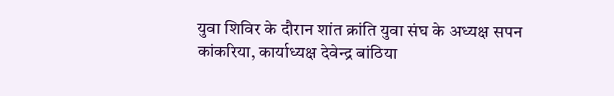युवा शिविर के दौरान शांत क्रांति युवा संघ के अध्यक्ष सपन कांकरिया, कार्याध्यक्ष देवेन्द्र बांठिया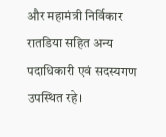और महामंत्री निर्विकार रातडिया सहित अन्य पदाधिकारी एवं सदस्यगण उपस्थित रहे।